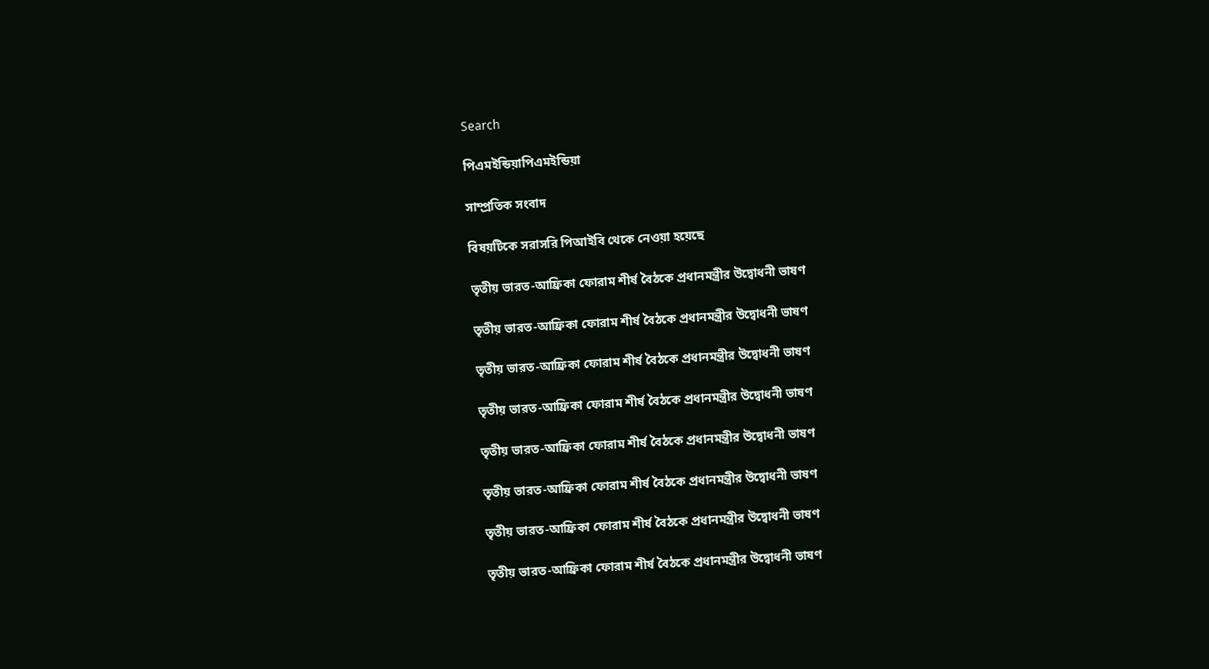Search

পিএমইন্ডিয়াপিএমইন্ডিয়া

সাম্প্রতিক সংবাদ

বিষয়টিকে সরাসরি পিআইবি থেকে নেওয়া হয়েছে

তৃতীয় ভারত-আফ্রিকা ফোরাম শীর্ষ বৈঠকে প্রধানমন্ত্রীর উদ্বোধনী ভাষণ

তৃতীয় ভারত-আফ্রিকা ফোরাম শীর্ষ বৈঠকে প্রধানমন্ত্রীর উদ্বোধনী ভাষণ

তৃতীয় ভারত-আফ্রিকা ফোরাম শীর্ষ বৈঠকে প্রধানমন্ত্রীর উদ্বোধনী ভাষণ

তৃতীয় ভারত-আফ্রিকা ফোরাম শীর্ষ বৈঠকে প্রধানমন্ত্রীর উদ্বোধনী ভাষণ

তৃতীয় ভারত-আফ্রিকা ফোরাম শীর্ষ বৈঠকে প্রধানমন্ত্রীর উদ্বোধনী ভাষণ

তৃতীয় ভারত-আফ্রিকা ফোরাম শীর্ষ বৈঠকে প্রধানমন্ত্রীর উদ্বোধনী ভাষণ

তৃতীয় ভারত-আফ্রিকা ফোরাম শীর্ষ বৈঠকে প্রধানমন্ত্রীর উদ্বোধনী ভাষণ

তৃতীয় ভারত-আফ্রিকা ফোরাম শীর্ষ বৈঠকে প্রধানমন্ত্রীর উদ্বোধনী ভাষণ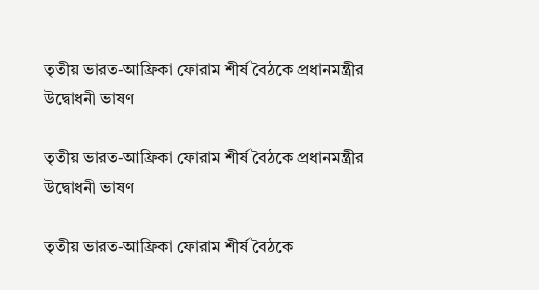তৃতীয় ভারত-আফ্রিকা ফোরাম শীর্ষ বৈঠকে প্রধানমন্ত্রীর উদ্বোধনী ভাষণ

তৃতীয় ভারত-আফ্রিকা ফোরাম শীর্ষ বৈঠকে প্রধানমন্ত্রীর উদ্বোধনী ভাষণ

তৃতীয় ভারত-আফ্রিকা ফোরাম শীর্ষ বৈঠকে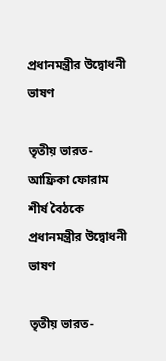প্রধানমন্ত্রীর উদ্বোধনী ভাষণ

তৃতীয় ভারত-আফ্রিকা ফোরাম শীর্ষ বৈঠকে প্রধানমন্ত্রীর উদ্বোধনী ভাষণ

তৃতীয় ভারত-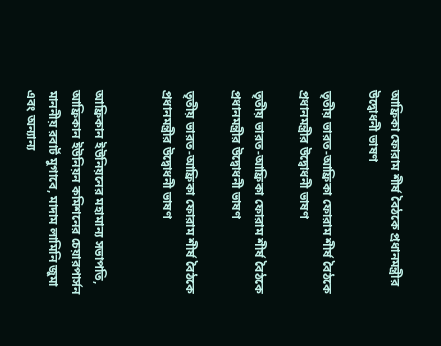আফ্রিকা ফোরাম শীর্ষ বৈঠকে প্রধানমন্ত্রীর উদ্বোধনী ভাষণ

তৃতীয় ভারত-আফ্রিকা ফোরাম শীর্ষ বৈঠকে প্রধানমন্ত্রীর উদ্বোধনী ভাষণ

তৃতীয় ভারত-আফ্রিকা ফোরাম শীর্ষ বৈঠকে প্রধানমন্ত্রীর উদ্বোধনী ভাষণ

তৃতীয় ভারত-আফ্রিকা ফোরাম শীর্ষ বৈঠকে প্রধানমন্ত্রীর উদ্বোধনী ভাষণ


আফ্রিকান ইউনিয়নের মহামান্য সভাপতি, আফ্রিকান ইউনিয়ন কমিশনের চেয়ারপার্সন মাননীয় রবার্ট মুগাবে, মাদাম লামিনি জুমা এবং অন্যান্য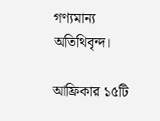গণ্যমান্য অতিথিবৃন্দ।

আফ্রিকার ১৫টি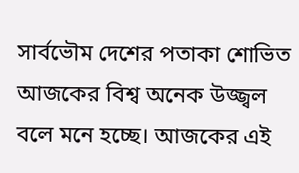সার্বভৌম দেশের পতাকা শোভিত আজকের বিশ্ব অনেক উজ্জ্বল বলে মনে হচ্ছে। আজকের এই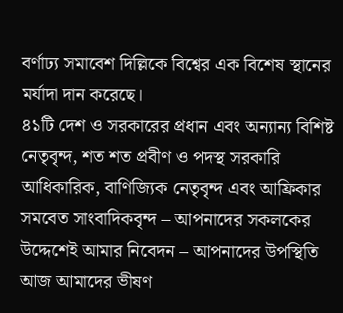বর্ণাঢ্য সমাবেশ দিল্লিকে বিশ্বের এক বিশেষ স্থানের মর্যাদা দান করেছে।
৪১টি দেশ ও সরকারের প্রধান এবং অন্যান্য বিশিষ্ট নেতৃবৃন্দ, শত শত প্রবীণ ও পদস্থ সরকারি আধিকারিক, বাণিজ্যিক নেতৃবৃন্দ এবং আফ্রিকার সমবেত সাংবাদিকবৃন্দ – আপনাদের সকলকের উদ্দেশেই আমার নিবেদন – আপনাদের উপস্থিতি আজ আমাদের ভীষণ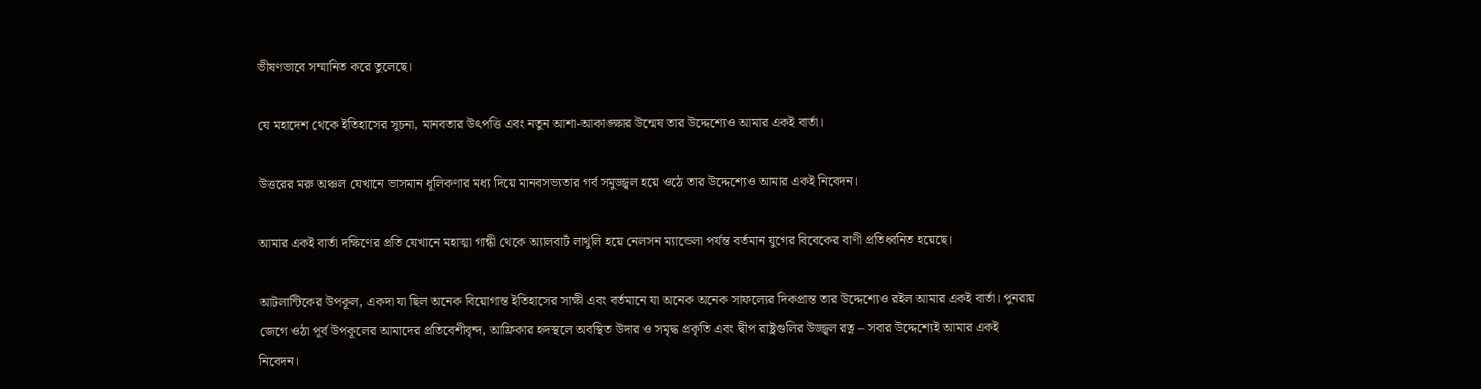ভীষণভাবে সম্মানিত করে তুলেছে।

যে মহাদেশ থেকে ইতিহাসের সূচনা, মানবতার উৎপত্তি এবং নতুন আশা-আকাঙ্ক্ষার উন্মেষ তার উদ্দেশ্যেও আমার একই বার্তা।

উত্তরের মরু অঞ্চল যেখানে ভাসমান ধূলিকণার মধ্য দিয়ে মানবসভ্যতার গর্ব সমুজ্জ্বল হয়ে ওঠে তার উদ্দেশ্যেও আমার একই নিবেদন।

আমার একই বার্তা দক্ষিণের প্রতি যেখানে মহাত্মা গান্ধী থেকে অ্যালবার্ট লাথুলি হয়ে নেলসন ম্যান্ডেলা পর্যন্ত বর্তমান যুগের বিবেকের বাণী প্রতিধ্বনিত হয়েছে।

আটলান্টিকের উপকূল, একদা যা ছিল অনেক বিয়োগান্ত ইতিহাসের সাক্ষী এবং বর্তমানে যা অনেক অনেক সাফল্যের দিকপ্রান্ত তার উদ্দেশ্যেও রইল আমার একই বার্তা। পুনরায় জেগে ওঠা পূর্ব উপকূলের আমাদের প্রতিবেশীবৃন্দ, আফ্রিকার হৃদস্থলে অবস্থিত উদার ও সমৃদ্ধ প্রকৃতি এবং দ্বীপ রাষ্ট্রগুলির উজ্জ্বল রত্ন – সবার উদ্দেশ্যেই আমার একই নিবেদন।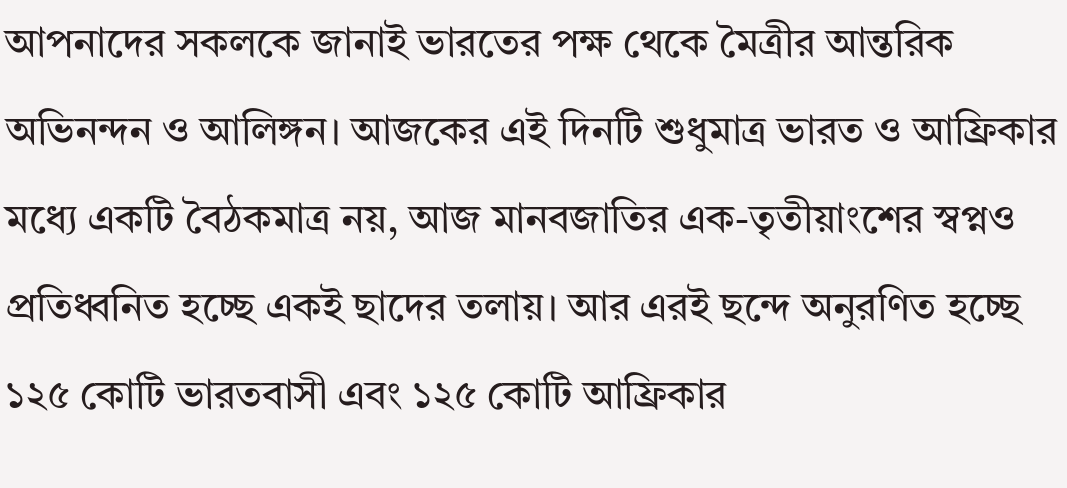আপনাদের সকলকে জানাই ভারতের পক্ষ থেকে মৈত্রীর আন্তরিক অভিনন্দন ও আলিঙ্গন। আজকের এই দিনটি শুধুমাত্র ভারত ও আফ্রিকার মধ্যে একটি বৈঠকমাত্র নয়, আজ মানবজাতির এক-তৃতীয়াংশের স্বপ্নও প্রতিধ্বনিত হচ্ছে একই ছাদের তলায়। আর এরই ছন্দে অনুরণিত হচ্ছে ১২৫ কোটি ভারতবাসী এবং ১২৫ কোটি আফ্রিকার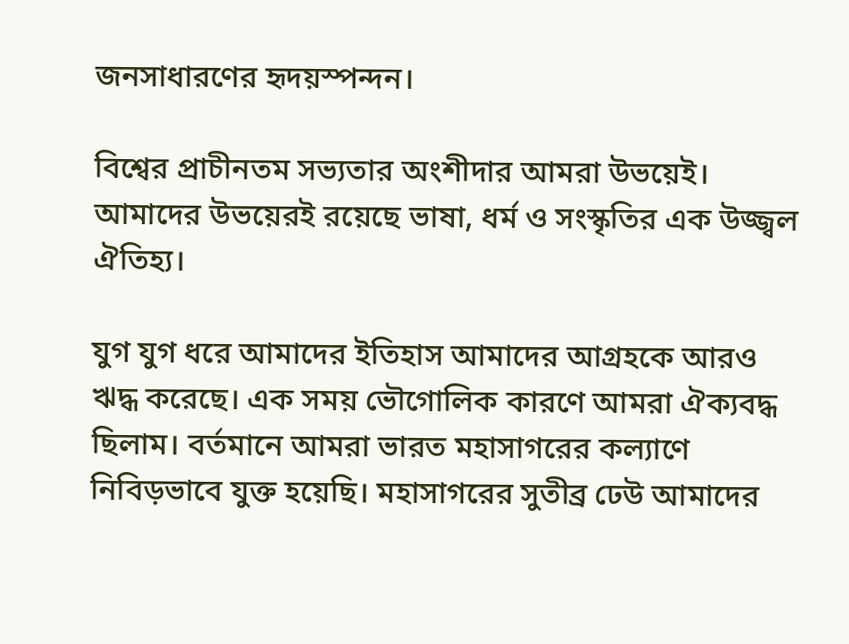জনসাধারণের হৃদয়স্পন্দন।

বিশ্বের প্রাচীনতম সভ্যতার অংশীদার আমরা উভয়েই। আমাদের উভয়েরই রয়েছে ভাষা, ধর্ম ও সংস্কৃতির এক উজ্জ্বল ঐতিহ্য।

যুগ যুগ ধরে আমাদের ইতিহাস আমাদের আগ্রহকে আরও ঋদ্ধ করেছে। এক সময় ভৌগোলিক কারণে আমরা ঐক্যবদ্ধ ছিলাম। বর্তমানে আমরা ভারত মহাসাগরের কল্যাণে নিবিড়ভাবে যুক্ত হয়েছি। মহাসাগরের সুতীব্র ঢেউ আমাদের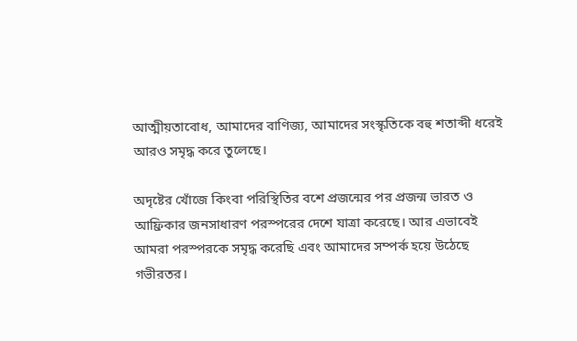আত্মীয়তাবোধ, আমাদের বাণিজ্য, আমাদের সংস্কৃতিকে বহু শতাব্দী ধরেই আরও সমৃদ্ধ করে তুলেছে।

অদৃষ্টের খোঁজে কিংবা পরিস্থিতির বশে প্রজন্মের পর প্রজন্ম ভারত ও আফ্রিকার জনসাধারণ পরস্পরের দেশে যাত্রা করেছে। আর এভাবেই আমরা পরস্পরকে সমৃদ্ধ করেছি এবং আমাদের সম্পর্ক হয়ে উঠেছে গভীরতর।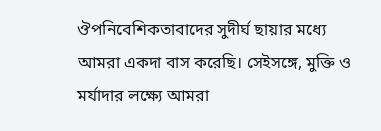ঔপনিবেশিকতাবাদের সুদীর্ঘ ছায়ার মধ্যে আমরা একদা বাস করেছি। সেইসঙ্গে, মুক্তি ও মর্যাদার লক্ষ্যে আমরা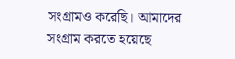সংগ্রামও করেছি। আমাদের সংগ্রাম করতে হয়েছে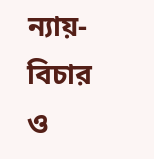ন্যায়-বিচার ও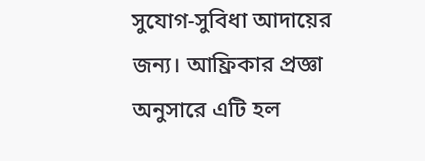সুযোগ-সুবিধা আদায়ের জন্য। আফ্রিকার প্রজ্ঞা অনুসারে এটি হল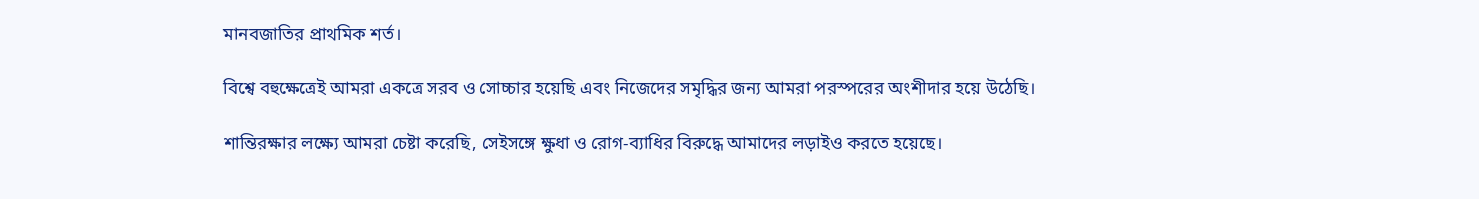মানবজাতির প্রাথমিক শর্ত।

বিশ্বে বহুক্ষেত্রেই আমরা একত্রে সরব ও সোচ্চার হয়েছি এবং নিজেদের সমৃদ্ধির জন্য আমরা পরস্পরের অংশীদার হয়ে উঠেছি।

শান্তিরক্ষার লক্ষ্যে আমরা চেষ্টা করেছি, সেইসঙ্গে ক্ষুধা ও রোগ-ব্যাধির বিরুদ্ধে আমাদের লড়াইও করতে হয়েছে।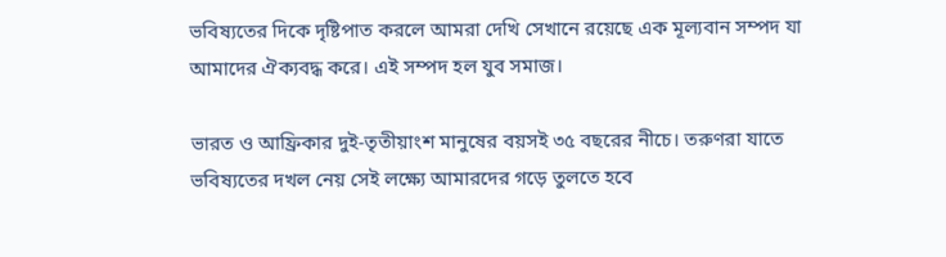ভবিষ্যতের দিকে দৃষ্টিপাত করলে আমরা দেখি সেখানে রয়েছে এক মূল্যবান সম্পদ যা আমাদের ঐক্যবদ্ধ করে। এই সম্পদ হল যুব সমাজ।

ভারত ও আফ্রিকার দুই-তৃতীয়াংশ মানুষের বয়সই ৩৫ বছরের নীচে। তরুণরা যাতে ভবিষ্যতের দখল নেয় সেই লক্ষ্যে আমারদের গড়ে তুলতে হবে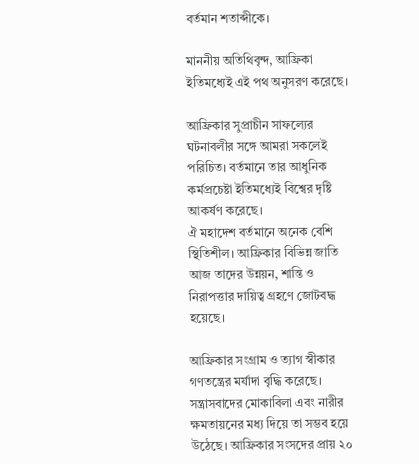বর্তমান শতাব্দীকে।

মাননীয় অতিথিবৃন্দ, আফ্রিকা ইতিমধ্যেই এই পথ অনুসরণ করেছে।

আফ্রিকার সুপ্রাচীন সাফল্যের ঘটনাবলীর সঙ্গে আমরা সকলেই পরিচিত। বর্তমানে তার আধুনিক কর্মপ্রচেষ্টা ইতিমধ্যেই বিশ্বের দৃষ্টি আকর্ষণ করেছে।
ঐ মহাদেশ বর্তমানে অনেক বেশি স্থিতিশীল। আফ্রিকার বিভিন্ন জাতি আজ তাদের উন্নয়ন, শান্তি ও নিরাপত্তার দায়িত্ব গ্রহণে জোটবদ্ধ হয়েছে।

আফ্রিকার সংগ্রাম ও ত্যাগ স্বীকার গণতন্ত্রের মর্যাদা বৃদ্ধি করেছে। সন্ত্রাসবাদের মোকাবিলা এবং নারীর ক্ষমতায়নের মধ্য দিয়ে তা সম্ভব হয়ে উঠেছে। আফ্রিকার সংসদের প্রায় ২০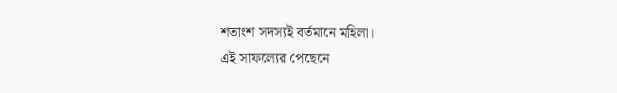শতাংশ সদস্যই বর্তমানে মহিলা।
এই সাফল্যের পেছেনে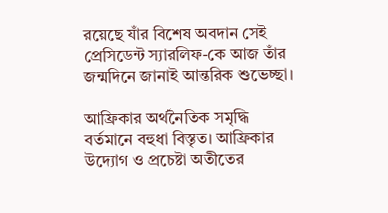রয়েছে যাঁর বিশেষ অবদান সেই প্রেসিডেন্ট স্যারলিফ-কে আজ তাঁর জন্মদিনে জানাই আন্তরিক শুভেচ্ছা।

আফ্রিকার অর্থনৈতিক সমৃদ্ধি বর্তমানে বহুধা বিস্তৃত। আফ্রিকার উদ্যোগ ও প্রচেষ্টা অতীতের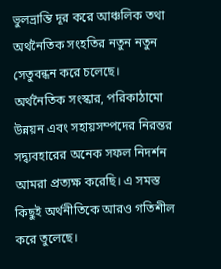ভুলভ্রান্তি দূর করে আঞ্চলিক তথা অর্থনৈতিক সংহতির নতুন নতুন সেতুবন্ধন করে চলেছে।
অর্থনৈতিক সংস্কার, পরিকাঠামো উন্নয়ন এবং সহায়সম্পদের নিরন্তর সদ্ব্যবহারের অনেক সফল নিদর্শন আমরা প্রত্যক্ষ করেছি। এ সমস্ত কিছুই অর্থনীতিকে আরও গতিশীল করে তুলেছে।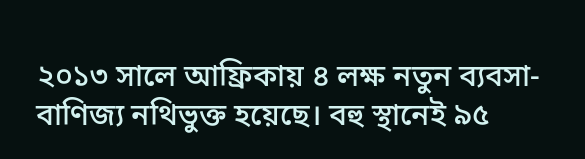২০১৩ সালে আফ্রিকায় ৪ লক্ষ নতুন ব্যবসা-বাণিজ্য নথিভুক্ত হয়েছে। বহু স্থানেই ৯৫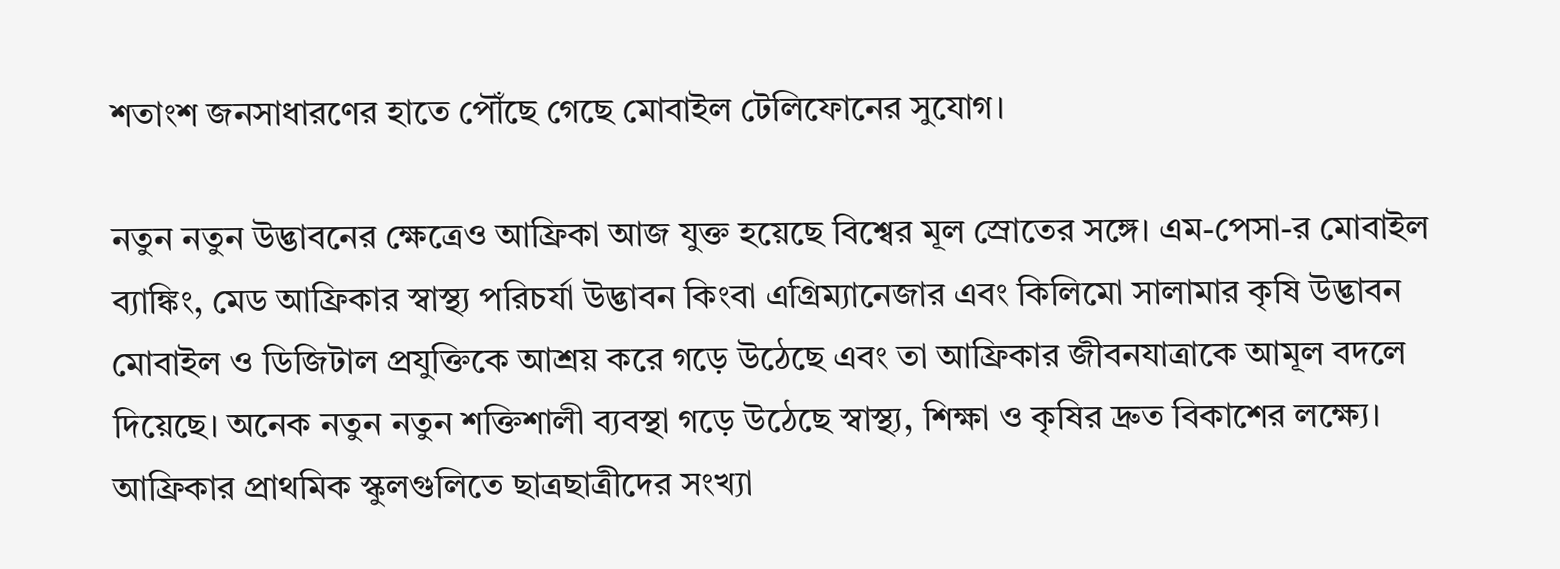শতাংশ জনসাধারণের হাতে পৌঁছে গেছে মোবাইল টেলিফোনের সুযোগ।

নতুন নতুন উদ্ভাবনের ক্ষেত্রেও আফ্রিকা আজ যুক্ত হয়েছে বিশ্বের মূল স্রোতের সঙ্গে। এম-পেসা-র মোবাইল ব্যাঙ্কিং, মেড আফ্রিকার স্বাস্থ্য পরিচর্যা উদ্ভাবন কিংবা এগ্রিম্যানেজার এবং কিলিমো সালামার কৃষি উদ্ভাবন মোবাইল ও ডিজিটাল প্রযুক্তিকে আশ্রয় করে গড়ে উঠেছে এবং তা আফ্রিকার জীবনযাত্রাকে আমূল বদলে দিয়েছে। অনেক নতুন নতুন শক্তিশালী ব্যবস্থা গড়ে উঠেছে স্বাস্থ্য, শিক্ষা ও কৃষির দ্রুত বিকাশের লক্ষ্যে। আফ্রিকার প্রাথমিক স্কুলগুলিতে ছাত্রছাত্রীদের সংখ্যা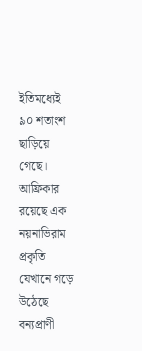ইতিমধ্যেই ৯০ শতাংশ ছাড়িয়ে গেছে।
আফ্রিকার রয়েছে এক নয়নাভিরাম প্রকৃতি যেখানে গড়ে উঠেছে বন্যপ্রাণী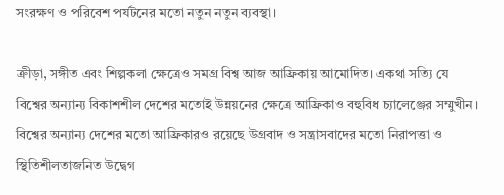সংরক্ষণ ও পরিবেশ পর্যটনের মতো নতুন নতুন ব্যবস্থা।

ক্রীড়া, সঙ্গীত এবং শিল্পকলা ক্ষেত্রেও সমগ্র বিশ্ব আজ আফ্রিকায় আমোদিত। একথা সত্যি যে বিশ্বের অন্যান্য বিকাশশীল দেশের মতোই উন্নয়নের ক্ষেত্রে আফ্রিকাও বহুবিধ চ্যালেঞ্জের সম্মুখীন। বিশ্বের অন্যান্য দেশের মতো আফ্রিকারও রয়েছে উগ্রবাদ ও সন্ত্রাসবাদের মতো নিরাপত্তা ও স্থিতিশীলতাজনিত উদ্বেগ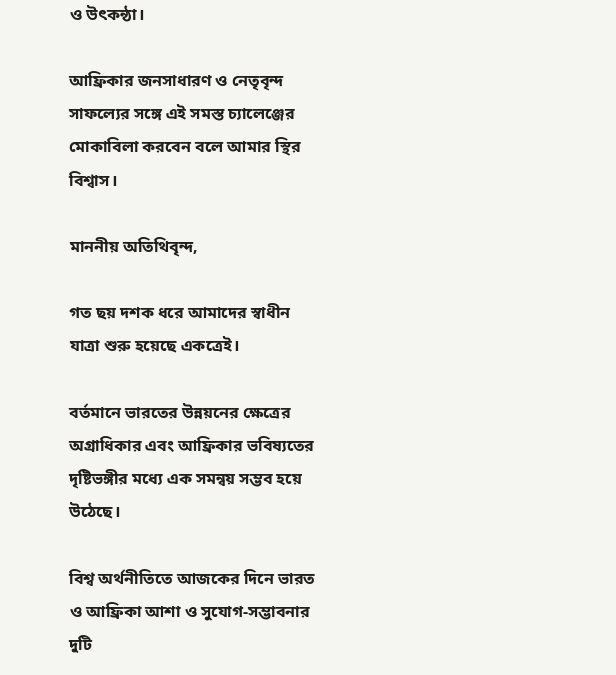ও উৎকন্ঠা।

আফ্রিকার জনসাধারণ ও নেতৃবৃন্দ সাফল্যের সঙ্গে এই সমস্ত চ্যালেঞ্জের মোকাবিলা করবেন বলে আমার স্থির বিশ্বাস।

মাননীয় অতিথিবৃন্দ,

গত ছয় দশক ধরে আমাদের স্বাধীন যাত্রা শুরু হয়েছে একত্রেই।

বর্তমানে ভারতের উন্নয়নের ক্ষেত্রের অগ্রাধিকার এবং আফ্রিকার ভবিষ্যতের দৃষ্টিভঙ্গীর মধ্যে এক সমন্বয় সম্ভব হয়ে উঠেছে।

বিশ্ব অর্থনীতিতে আজকের দিনে ভারত ও আফ্রিকা আশা ও সুযোগ-সম্ভাবনার দুটি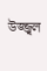উজ্জ্বল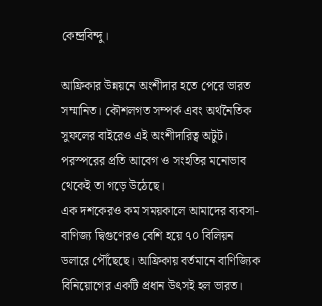কেন্দ্রবিন্দু।

আফ্রিকার উন্নয়নে অংশীদার হতে পেরে ভারত সম্মানিত। কৌশলগত সম্পর্ক এবং অর্থনৈতিক সুফলের বাইরেও এই অংশীদারিত্ব অটুট। পরস্পরের প্রতি আবেগ ও সংহতির মনোভাব থেকেই তা গড়ে উঠেছে।
এক দশকেরও কম সময়কালে আমাদের ব্যবসা-বাণিজ্য দ্বিগুণেরও বেশি হয়ে ৭০ বিলিয়ন ডলারে পৌঁছেছে। আফ্রিকায় বর্তমানে বাণিজ্যিক বিনিয়োগের একটি প্রধান উৎসই হল ভারত।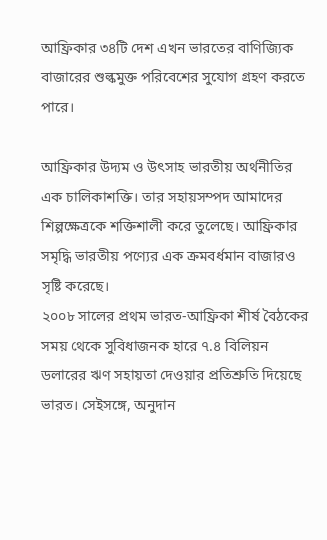আফ্রিকার ৩৪টি দেশ এখন ভারতের বাণিজ্যিক বাজারের শুল্কমুক্ত পরিবেশের সুযোগ গ্রহণ করতে পারে।

আফ্রিকার উদ্যম ও উৎসাহ ভারতীয় অর্থনীতির এক চালিকাশক্তি। তার সহায়সম্পদ আমাদের শিল্পক্ষেত্রকে শক্তিশালী করে তুলেছে। আফ্রিকার সমৃদ্ধি ভারতীয় পণ্যের এক ক্রমবর্ধমান বাজারও সৃষ্টি করেছে।
২০০৮ সালের প্রথম ভারত-আফ্রিকা শীর্ষ বৈঠকের সময় থেকে সুবিধাজনক হারে ৭.৪ বিলিয়ন ডলারের ঋণ সহায়তা দেওয়ার প্রতিশ্রুতি দিয়েছে ভারত। সেইসঙ্গে, অনুদান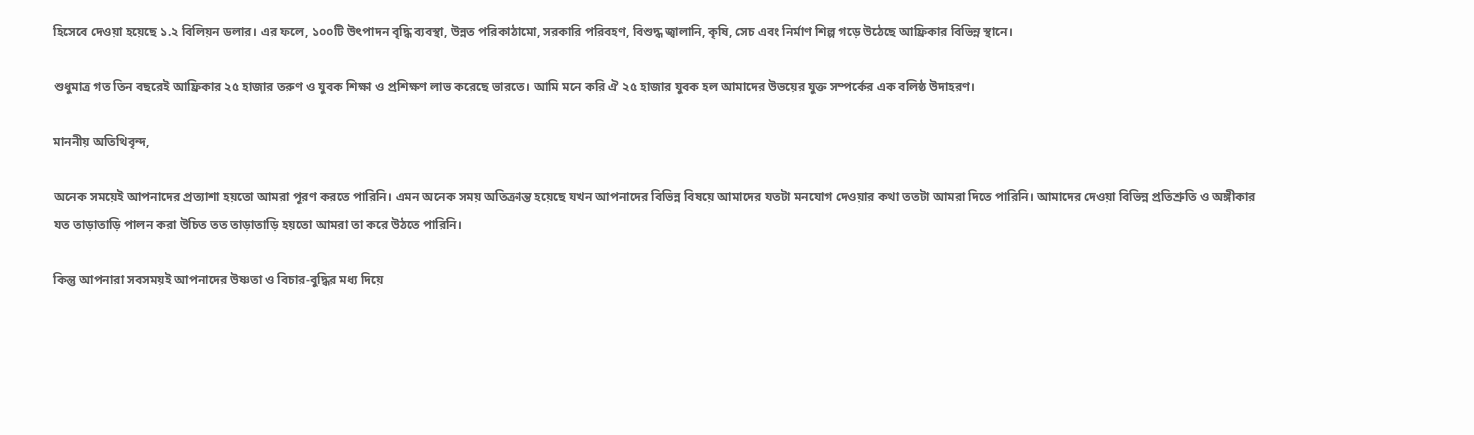হিসেবে দেওয়া হয়েছে ১.২ বিলিয়ন ডলার। এর ফলে, ১০০টি উৎপাদন বৃদ্ধি ব্যবস্থা, উন্নত পরিকাঠামো, সরকারি পরিবহণ, বিশুদ্ধ জ্বালানি, কৃষি, সেচ এবং নির্মাণ শিল্প গড়ে উঠেছে আফ্রিকার বিভিন্ন স্থানে।

শুধুমাত্র গত তিন বছরেই আফ্রিকার ২৫ হাজার তরুণ ও যুবক শিক্ষা ও প্রশিক্ষণ লাভ করেছে ভারতে। আমি মনে করি ঐ ২৫ হাজার যুবক হল আমাদের উভয়ের যুক্ত সম্পর্কের এক বলিষ্ঠ উদাহরণ।

মাননীয় অতিথিবৃন্দ,

অনেক সময়েই আপনাদের প্রত্যাশা হয়তো আমরা পূরণ করতে পারিনি। এমন অনেক সময় অতিক্রান্ত হয়েছে যখন আপনাদের বিভিন্ন বিষয়ে আমাদের যতটা মনযোগ দেওয়ার কথা ততটা আমরা দিতে পারিনি। আমাদের দেওয়া বিভিন্ন প্রতিশ্রুতি ও অঙ্গীকার যত তাড়াতাড়ি পালন করা উচিত তত তাড়াতাড়ি হয়তো আমরা তা করে উঠতে পারিনি।

কিন্তু আপনারা সবসময়ই আপনাদের উষ্ণতা ও বিচার-বুদ্ধির মধ্য দিয়ে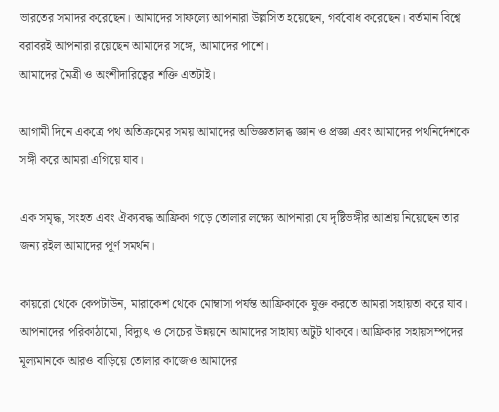ভারতের সমাদর করেছেন। আমাদের সাফল্যে আপনারা উল্লসিত হয়েছেন, গর্ববোধ করেছেন। বর্তমান বিশ্বে বরাবরই আপনারা রয়েছেন আমাদের সঙ্গে, আমাদের পাশে।
আমাদের মৈত্রী ও অংশীদারিত্বের শক্তি এতটাই।

আগামী দিনে একত্রে পথ অতিক্রমের সময় আমাদের অভিজ্ঞতালব্ধ জ্ঞান ও প্রজ্ঞা এবং আমাদের পথনির্দেশকে সঙ্গী করে আমরা এগিয়ে যাব।

এক সমৃদ্ধ, সংহত এবং ঐক্যবদ্ধ আফ্রিকা গড়ে তোলার লক্ষ্যে আপনারা যে দৃষ্টিভঙ্গীর আশ্রয় নিয়েছেন তার জন্য রইল আমাদের পূর্ণ সমর্থন।

কায়রো থেকে কেপটাউন, মারাকেশ থেকে মোম্বাসা পর্যন্ত আফ্রিকাকে যুক্ত করতে আমরা সহায়তা করে যাব। আপনাদের পরিকাঠামো, বিদ্যুৎ ও সেচের উন্নয়নে আমাদের সাহায্য অটুট থাকবে। আফ্রিকার সহায়সম্পদের মূল্যমানকে আরও বাড়িয়ে তোলার কাজেও আমাদের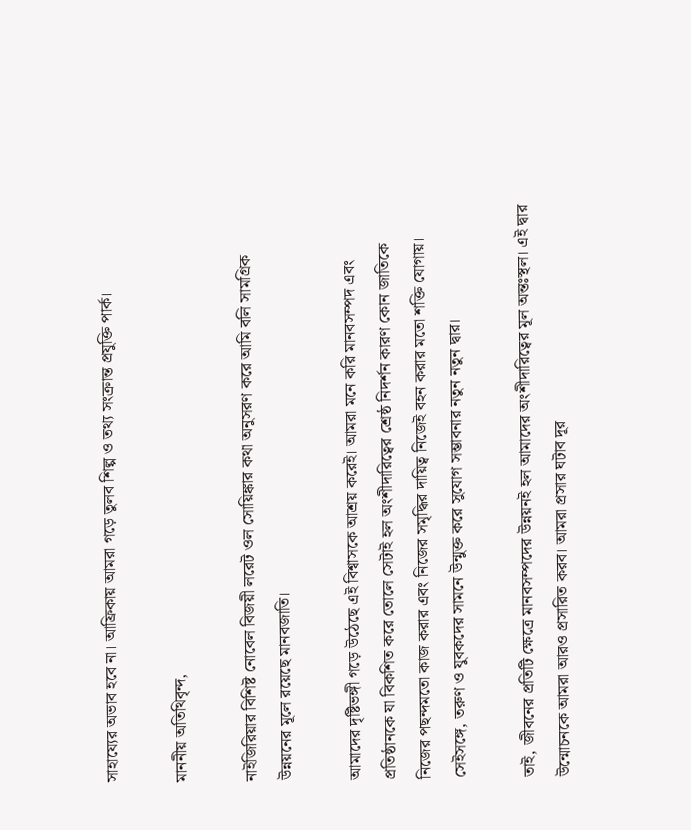সাহায্যের অভাব হবে না। আফ্রিকায় আমরা গড়ে তুলব শিল্প ও তথ্য সংক্রান্ত প্রযুক্তি পার্ক।

মাননীয় অতিথিবৃন্দ,

নাইজিরিয়ার বিশিষ্ট নোবেল বিজয়ী লরেট ওল সোয়িঙ্কার কথা অনুসরণ করে আমি বলি সামগ্রিক উন্নয়নের মূলে রয়েছে মানবজাতি।

আমাদের দৃষ্টিভঙ্গী গড়ে উঠেছে এই বিশ্বাসকে আশ্রয় করেই। আমরা মনে করি মানবসম্পদ এবং প্রতিষ্ঠানকে যা বিকশিত করে তোলে সেটাই হল অংশীদারিত্বের শ্রেষ্ঠ নিদর্শন কারণ কোন জাতিকে নিজের পছন্দমতো কাজ করার এবং নিজের সমৃদ্ধির দায়িত্ব নিজেই বহন করার মতো শক্তি যোগায়। সেইসঙ্গে, তরুণ ও যুবকদের সামনে উন্মুক্ত করে সুযোগ সম্ভাবনার নতুন নতুন দ্বার।

তাই, জীবনের প্রতিটি ক্ষেত্রে মানবসম্পদের উন্নয়নই হল আমাদের অংশীদারিত্বের মূল অন্তঃস্থল। এই দ্বার উন্মোচনকে আমরা আরও প্রসারিত করব। আমরা প্রসার ঘটাব দূর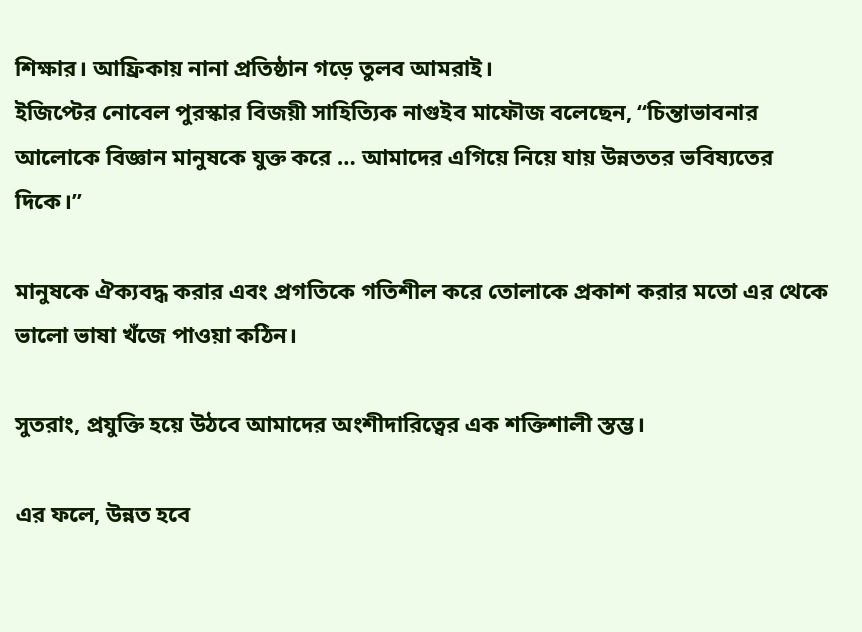শিক্ষার। আফ্রিকায় নানা প্রতিষ্ঠান গড়ে তুলব আমরাই।
ইজিপ্টের নোবেল পুরস্কার বিজয়ী সাহিত্যিক নাগুইব মাফৌজ বলেছেন, “চিন্তাভাবনার আলোকে বিজ্ঞান মানুষকে যুক্ত করে … আমাদের এগিয়ে নিয়ে যায় উন্নততর ভবিষ্যতের দিকে।”

মানুষকে ঐক্যবদ্ধ করার এবং প্রগতিকে গতিশীল করে তোলাকে প্রকাশ করার মতো এর থেকে ভালো ভাষা খঁজে পাওয়া কঠিন।

সুতরাং, প্রযুক্তি হয়ে উঠবে আমাদের অংশীদারিত্বের এক শক্তিশালী স্তম্ভ।

এর ফলে, উন্নত হবে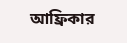আফ্রিকার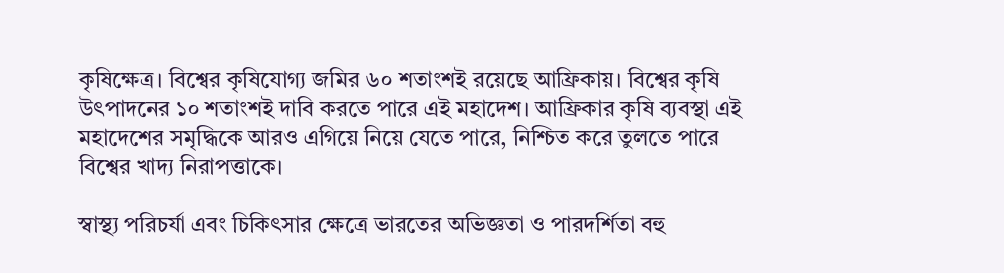কৃষিক্ষেত্র। বিশ্বের কৃষিযোগ্য জমির ৬০ শতাংশই রয়েছে আফ্রিকায়। বিশ্বের কৃষি উৎপাদনের ১০ শতাংশই দাবি করতে পারে এই মহাদেশ। আফ্রিকার কৃষি ব্যবস্থা এই মহাদেশের সমৃদ্ধিকে আরও এগিয়ে নিয়ে যেতে পারে, নিশ্চিত করে তুলতে পারে বিশ্বের খাদ্য নিরাপত্তাকে।

স্বাস্থ্য পরিচর্যা এবং চিকিৎসার ক্ষেত্রে ভারতের অভিজ্ঞতা ও পারদর্শিতা বহু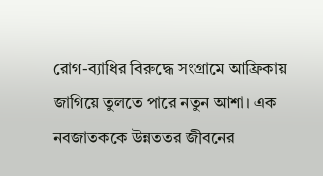রোগ-ব্যাধির বিরুদ্ধে সংগ্রামে আফ্রিকায় জাগিয়ে তুলতে পারে নতুন আশা। এক নবজাতককে উন্নততর জীবনের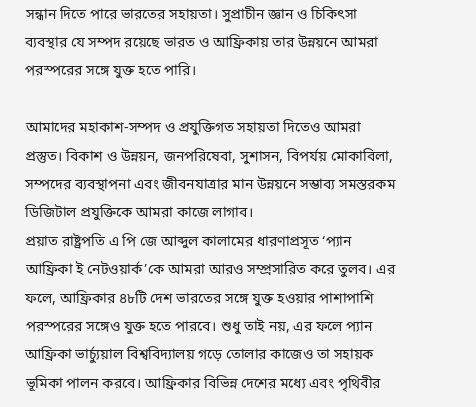সন্ধান দিতে পারে ভারতের সহায়তা। সুপ্রাচীন জ্ঞান ও চিকিৎসা ব্যবস্থার যে সম্পদ রয়েছে ভারত ও আফ্রিকায় তার উন্নয়নে আমরা পরস্পরের সঙ্গে যুক্ত হতে পারি।

আমাদের মহাকাশ-সম্পদ ও প্রযুক্তিগত সহায়তা দিতেও আমরা প্রস্তুত। বিকাশ ও উন্নয়ন, জনপরিষেবা, সুশাসন, বিপর্যয় মোকাবিলা, সম্পদের ব্যবস্থাপনা এবং জীবনযাত্রার মান উন্নয়নে সম্ভাব্য সমস্তরকম ডিজিটাল প্রযুক্তিকে আমরা কাজে লাগাব।
প্রয়াত রাষ্ট্রপতি এ পি জে আব্দুল কালামের ধারণাপ্রসূত ‘প্যান আফ্রিকা ই নেটওয়ার্ক’কে আমরা আরও সম্প্রসারিত করে তুলব। এর ফলে, আফ্রিকার ৪৮টি দেশ ভারতের সঙ্গে যুক্ত হওয়ার পাশাপাশি পরস্পরের সঙ্গেও যুক্ত হতে পারবে। শুধু তাই নয়, এর ফলে প্যান আফ্রিকা ভার্চ্যুয়াল বিশ্ববিদ্যালয় গড়ে তোলার কাজেও তা সহায়ক ভূমিকা পালন করবে। আফ্রিকার বিভিন্ন দেশের মধ্যে এবং পৃথিবীর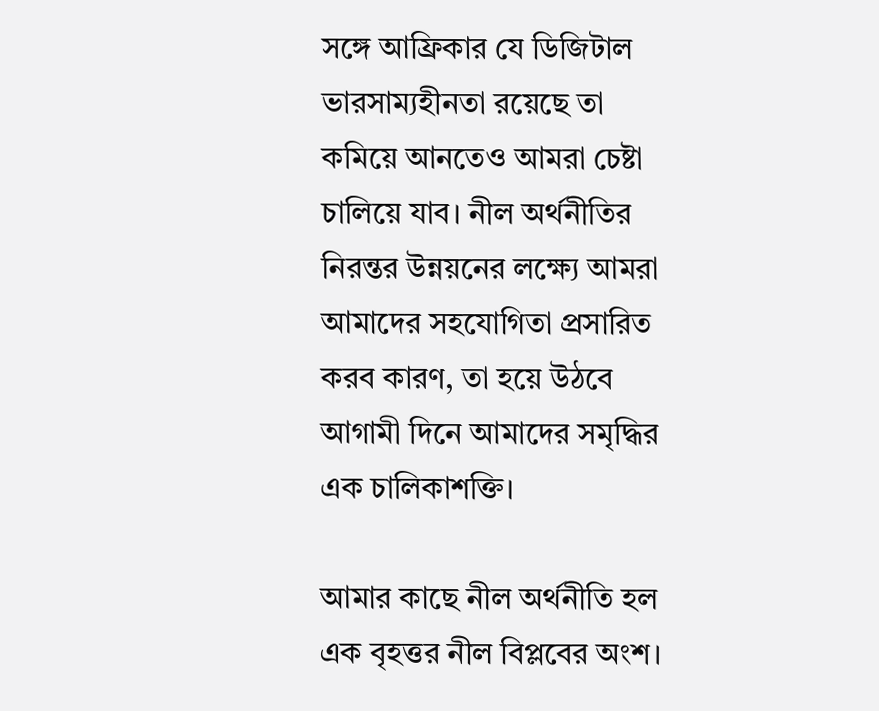সঙ্গে আফ্রিকার যে ডিজিটাল ভারসাম্যহীনতা রয়েছে তা কমিয়ে আনতেও আমরা চেষ্টা চালিয়ে যাব। নীল অর্থনীতির নিরন্তর উন্নয়নের লক্ষ্যে আমরা আমাদের সহযোগিতা প্রসারিত করব কারণ, তা হয়ে উঠবে আগামী দিনে আমাদের সমৃদ্ধির এক চালিকাশক্তি।

আমার কাছে নীল অর্থনীতি হল এক বৃহত্তর নীল বিপ্লবের অংশ।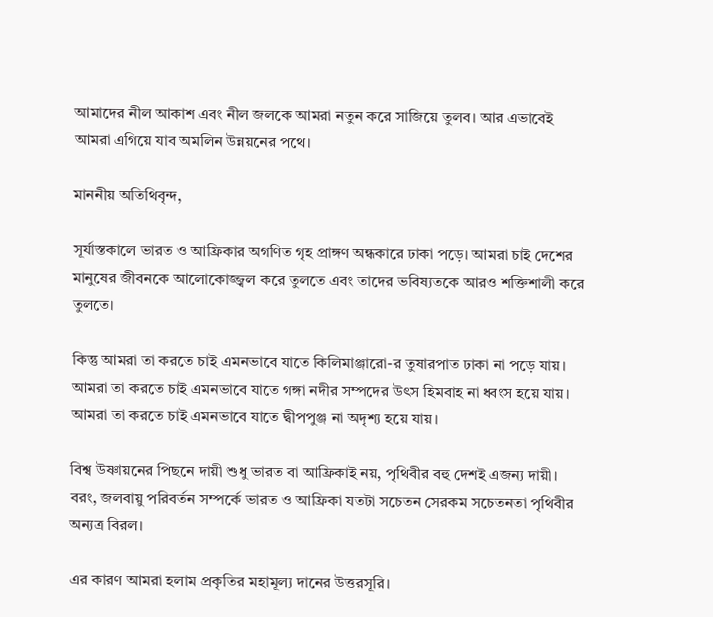আমাদের নীল আকাশ এবং নীল জলকে আমরা নতুন করে সাজিয়ে তুলব। আর এভাবেই আমরা এগিয়ে যাব অমলিন উন্নয়নের পথে।

মাননীয় অতিথিবৃন্দ,

সূর্যাস্তকালে ভারত ও আফ্রিকার অগণিত গৃহ প্রাঙ্গণ অন্ধকারে ঢাকা পড়ে। আমরা চাই দেশের মানুষের জীবনকে আলোকোজ্জ্বল করে তুলতে এবং তাদের ভবিষ্যতকে আরও শক্তিশালী করে তুলতে।

কিন্তু আমরা তা করতে চাই এমনভাবে যাতে কিলিমাঞ্জারো-র তুষারপাত ঢাকা না পড়ে যায়। আমরা তা করতে চাই এমনভাবে যাতে গঙ্গা নদীর সম্পদের উৎস হিমবাহ না ধ্বংস হয়ে যায়। আমরা তা করতে চাই এমনভাবে যাতে দ্বীপপুঞ্জ না অদৃশ্য হয়ে যায়।

বিশ্ব উষ্ণায়নের পিছনে দায়ী শুধু ভারত বা আফ্রিকাই নয়, পৃথিবীর বহু দেশই এজন্য দায়ী। বরং, জলবায়ু পরিবর্তন সম্পর্কে ভারত ও আফ্রিকা যতটা সচেতন সেরকম সচেতনতা পৃথিবীর অন্যত্র বিরল।

এর কারণ আমরা হলাম প্রকৃতির মহামূল্য দানের উত্তরসূরি।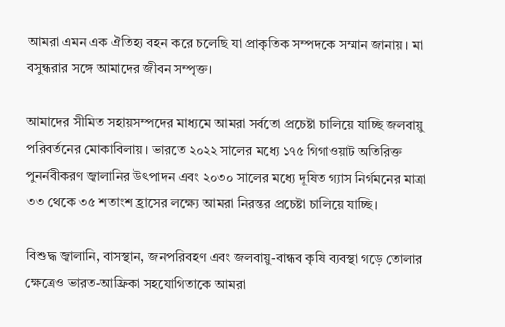আমরা এমন এক ঐতিহ্য বহন করে চলেছি যা প্রাকৃতিক সম্পদকে সম্মান জানায়। মা বসুন্ধরার সঙ্গে আমাদের জীবন সম্পৃক্ত।

আমাদের সীমিত সহায়সম্পদের মাধ্যমে আমরা সর্বতো প্রচেষ্টা চালিয়ে যাচ্ছি জলবায়ু পরিবর্তনের মোকাবিলায়। ভারতে ২০২২ সালের মধ্যে ১৭৫ গিগাওয়াট অতিরিক্ত পুনর্নবীকরণ জ্বালানির উৎপাদন এবং ২০৩০ সালের মধ্যে দূষিত গ্যাস নির্গমনের মাত্রা ৩৩ থেকে ৩৫ শতাংশ হ্রাসের লক্ষ্যে আমরা নিরন্তর প্রচেষ্টা চালিয়ে যাচ্ছি।

বিশুদ্ধ জ্বালানি, বাসস্থান, জনপরিবহণ এবং জলবায়ু-বান্ধব কৃষি ব্যবস্থা গড়ে তোলার ক্ষেত্রেও ভারত-আফ্রিকা সহযোগিতাকে আমরা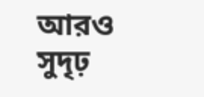আরও সুদৃঢ়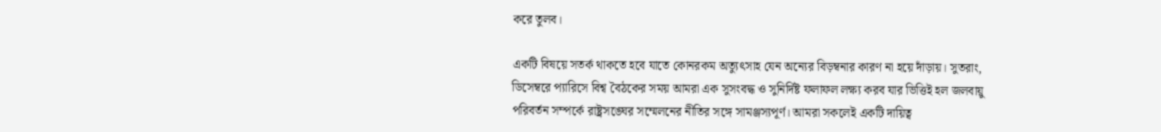করে তুলব।

একটি বিষয়ে সতর্ক থাকতে হবে যাতে কোনরকম অত্যুৎসাহ যেন অন্যের বিড়ম্বনার কারণ না হয়ে দাঁড়ায়। সুতরাং, ডিসেম্বরে প্যারিসে বিশ্ব বৈঠকের সময় আমরা এক সুসংবদ্ধ ও সুনির্দিষ্ট ফলাফল লক্ষ্য করব যার ভিত্তিই হল জলবায়ু পরিবর্তন সম্পর্কে রাষ্ট্রসঙ্ঘের সম্মেলনের নীতির সঙ্গে সামঞ্জস্যপূর্ণ। আমরা সকলেই একটি দায়িত্ব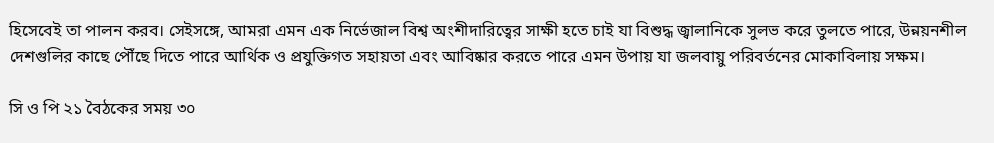হিসেবেই তা পালন করব। সেইসঙ্গে, আমরা এমন এক নির্ভেজাল বিশ্ব অংশীদারিত্বের সাক্ষী হতে চাই যা বিশুদ্ধ জ্বালানিকে সুলভ করে তুলতে পারে, উন্নয়নশীল দেশগুলির কাছে পৌঁছে দিতে পারে আর্থিক ও প্রযুক্তিগত সহায়তা এবং আবিষ্কার করতে পারে এমন উপায় যা জলবায়ু পরিবর্তনের মোকাবিলায় সক্ষম।

সি ও পি ২১ বৈঠকের সময় ৩০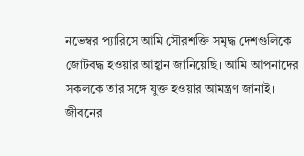নভেম্বর প্যারিসে আমি সৌরশক্তি সমৃদ্ধ দেশগুলিকে জোটবদ্ধ হওয়ার আহ্বান জানিয়েছি। আমি আপনাদের সকলকে তার সঙ্গে যুক্ত হওয়ার আমন্ত্রণ জানাই। জীবনের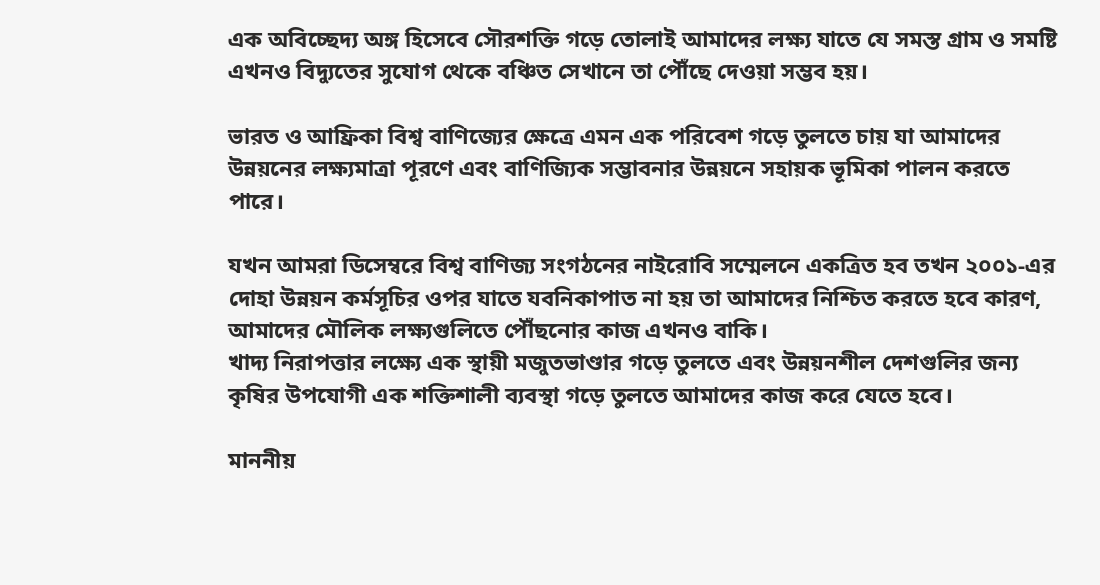এক অবিচ্ছেদ্য অঙ্গ হিসেবে সৌরশক্তি গড়ে তোলাই আমাদের লক্ষ্য যাতে যে সমস্ত গ্রাম ও সমষ্টি এখনও বিদ্যুতের সুযোগ থেকে বঞ্চিত সেখানে তা পৌঁছে দেওয়া সম্ভব হয়।

ভারত ও আফ্রিকা বিশ্ব বাণিজ্যের ক্ষেত্রে এমন এক পরিবেশ গড়ে তুলতে চায় যা আমাদের উন্নয়নের লক্ষ্যমাত্রা পূরণে এবং বাণিজ্যিক সম্ভাবনার উন্নয়নে সহায়ক ভূমিকা পালন করতে পারে।

যখন আমরা ডিসেম্বরে বিশ্ব বাণিজ্য সংগঠনের নাইরোবি সম্মেলনে একত্রিত হব তখন ২০০১-এর দোহা উন্নয়ন কর্মসূচির ওপর যাতে যবনিকাপাত না হয় তা আমাদের নিশ্চিত করতে হবে কারণ, আমাদের মৌলিক লক্ষ্যগুলিতে পৌঁছনোর কাজ এখনও বাকি।
খাদ্য নিরাপত্তার লক্ষ্যে এক স্থায়ী মজুতভাণ্ডার গড়ে তুলতে এবং উন্নয়নশীল দেশগুলির জন্য কৃষির উপযোগী এক শক্তিশালী ব্যবস্থা গড়ে তুলতে আমাদের কাজ করে যেতে হবে।

মাননীয়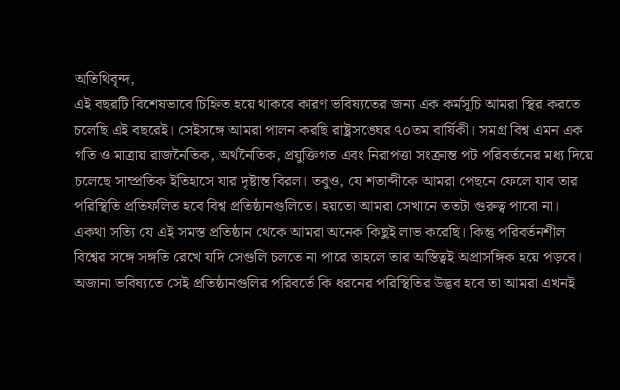অতিথিবৃন্দ,
এই বছরটি বিশেষভাবে চিহ্নিত হয়ে থাকবে কারণ ভবিষ্যতের জন্য এক কর্মসূচি আমরা স্থির করতে চলেছি এই বছরেই। সেইসঙ্গে আমরা পালন করছি রাষ্ট্রসঙ্ঘের ৭০তম বার্ষিকী। সমগ্র বিশ্ব এমন এক গতি ও মাত্রায় রাজনৈতিক, অর্থনৈতিক, প্রযুক্তিগত এবং নিরাপত্তা সংক্রান্ত পট পরিবর্তনের মধ্য দিয়ে চলেছে সাম্প্রতিক ইতিহাসে যার দৃষ্টান্ত বিরল। তবুও, যে শতাব্দীকে আমরা পেছনে ফেলে যাব তার পরিস্থিতি প্রতিফলিত হবে বিশ্ব প্রতিষ্ঠানগুলিতে। হয়তো আমরা সেখানে ততটা গুরুত্ব পাবো না।
একথা সত্যি যে এই সমস্ত প্রতিষ্ঠান থেকে আমরা অনেক কিছুই লাভ করেছি। কিন্তু পরিবর্তনশীল বিশ্বের সঙ্গে সঙ্গতি রেখে যদি সেগুলি চলতে না পারে তাহলে তার অস্তিত্বই অপ্রাসঙ্গিক হয়ে পড়বে। অজানা ভবিষ্যতে সেই প্রতিষ্ঠানগুলির পরিবর্তে কি ধরনের পরিস্থিতির উদ্ভব হবে তা আমরা এখনই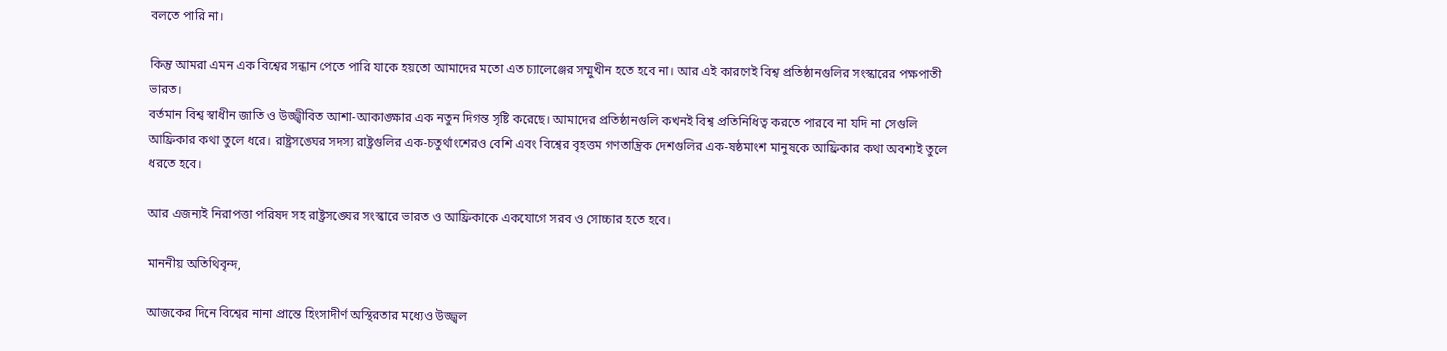বলতে পারি না।

কিন্তু আমরা এমন এক বিশ্বের সন্ধান পেতে পারি যাকে হয়তো আমাদের মতো এত চ্যালেঞ্জের সম্মুখীন হতে হবে না। আর এই কারণেই বিশ্ব প্রতিষ্ঠানগুলির সংস্কারের পক্ষপাতী ভারত।
বর্তমান বিশ্ব স্বাধীন জাতি ও উজ্জ্বীবিত আশা-আকাঙ্ক্ষার এক নতুন দিগন্ত সৃষ্টি করেছে। আমাদের প্রতিষ্ঠানগুলি কখনই বিশ্ব প্রতিনিধিত্ব করতে পারবে না যদি না সেগুলি আফ্রিকার কথা তুলে ধরে। রাষ্ট্রসঙ্ঘের সদস্য রাষ্ট্রগুলির এক-চতুর্থাংশেরও বেশি এবং বিশ্বের বৃহত্তম গণতান্ত্রিক দেশগুলির এক-ষষ্ঠমাংশ মানুষকে আফ্রিকার কথা অবশ্যই তুলে ধরতে হবে।

আর এজন্যই নিরাপত্তা পরিষদ সহ রাষ্ট্রসঙ্ঘের সংস্কারে ভারত ও আফ্রিকাকে একযোগে সরব ও সোচ্চার হতে হবে।

মাননীয় অতিথিবৃন্দ,

আজকের দিনে বিশ্বের নানা প্রান্তে হিংসাদীর্ণ অস্থিরতার মধ্যেও উজ্জ্বল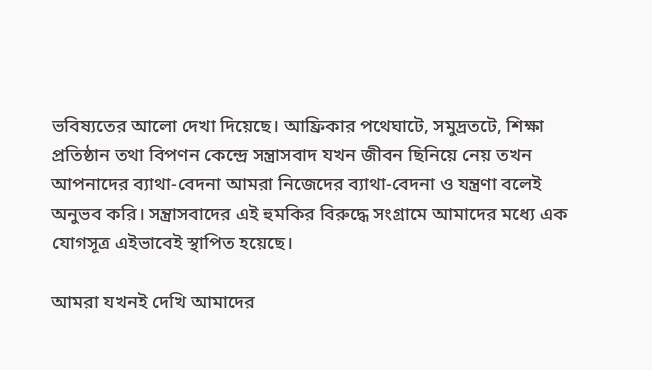ভবিষ্যতের আলো দেখা দিয়েছে। আফ্রিকার পথেঘাটে, সমুদ্রতটে, শিক্ষা প্রতিষ্ঠান তথা বিপণন কেন্দ্রে সন্ত্রাসবাদ যখন জীবন ছিনিয়ে নেয় তখন আপনাদের ব্যাথা-বেদনা আমরা নিজেদের ব্যাথা-বেদনা ও যন্ত্রণা বলেই অনুভব করি। সন্ত্রাসবাদের এই হুমকির বিরুদ্ধে সংগ্রামে আমাদের মধ্যে এক যোগসূত্র এইভাবেই স্থাপিত হয়েছে।

আমরা যখনই দেখি আমাদের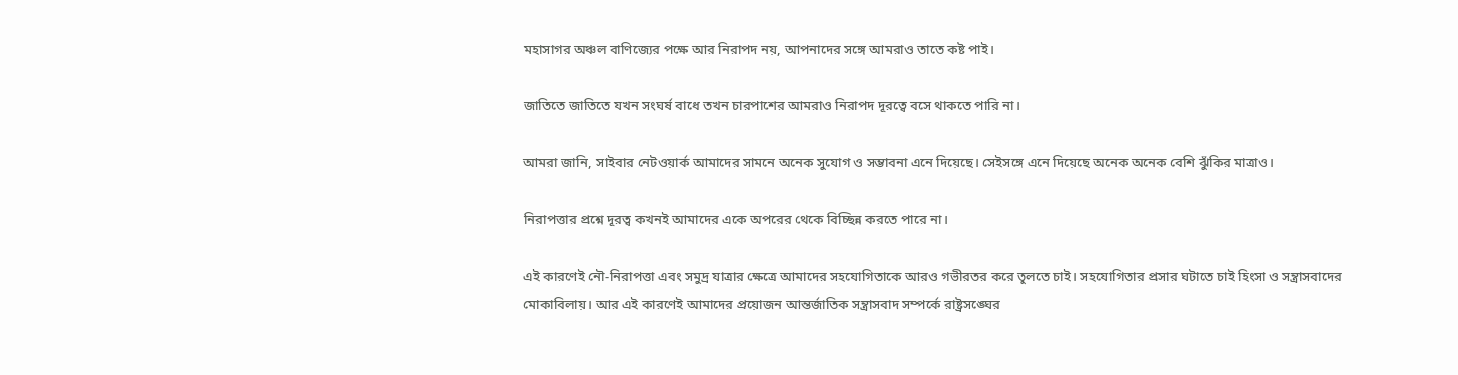মহাসাগর অঞ্চল বাণিজ্যের পক্ষে আর নিরাপদ নয়, আপনাদের সঙ্গে আমরাও তাতে কষ্ট পাই।

জাতিতে জাতিতে যখন সংঘর্ষ বাধে তখন চারপাশের আমরাও নিরাপদ দূরত্বে বসে থাকতে পারি না।

আমরা জানি, সাইবার নেটওয়ার্ক আমাদের সামনে অনেক সুযোগ ও সম্ভাবনা এনে দিয়েছে। সেইসঙ্গে এনে দিয়েছে অনেক অনেক বেশি ঝুঁকির মাত্রাও।

নিরাপত্তার প্রশ্নে দূরত্ব কখনই আমাদের একে অপরের থেকে বিচ্ছিন্ন করতে পারে না।

এই কারণেই নৌ-নিরাপত্তা এবং সমুদ্র যাত্রার ক্ষেত্রে আমাদের সহযোগিতাকে আরও গভীরতর করে তুলতে চাই। সহযোগিতার প্রসার ঘটাতে চাই হিংসা ও সন্ত্রাসবাদের মোকাবিলায়। আর এই কারণেই আমাদের প্রয়োজন আন্তর্জাতিক সন্ত্রাসবাদ সম্পর্কে রাষ্ট্রসঙ্ঘের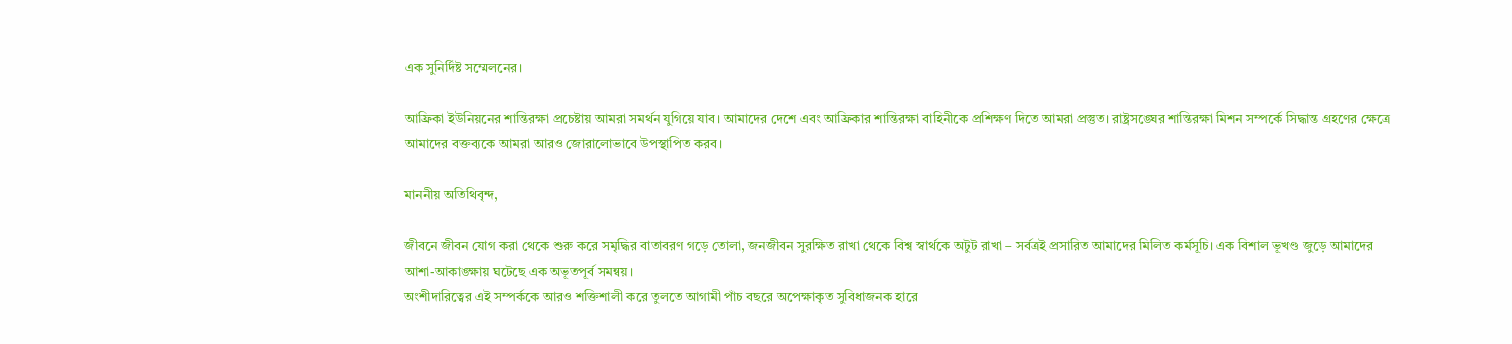এক সুনির্দিষ্ট সম্মেলনের।

আফ্রিকা ইউনিয়নের শান্তিরক্ষা প্রচেষ্টায় আমরা সমর্থন যুগিয়ে যাব। আমাদের দেশে এবং আফ্রিকার শান্তিরক্ষা বাহিনীকে প্রশিক্ষণ দিতে আমরা প্রস্তুত। রাষ্ট্রসঙ্ঘের শান্তিরক্ষা মিশন সম্পর্কে সিদ্ধান্ত গ্রহণের ক্ষেত্রে আমাদের বক্তব্যকে আমরা আরও জোরালোভাবে উপস্থাপিত করব।

মাননীয় অতিথিবৃন্দ,

জীবনে জীবন যোগ করা থেকে শুরু করে সমৃদ্ধির বাতাবরণ গড়ে তোলা, জনজীবন সুরক্ষিত রাখা থেকে বিশ্ব স্বার্থকে অটুট রাখা – সর্বত্রই প্রসারিত আমাদের মিলিত কর্মসূচি। এক বিশাল ভূখণ্ড জুড়ে আমাদের আশা-আকাঙ্ক্ষায় ঘটেছে এক অভূতপূর্ব সমন্বয়।
অংশীদারিত্বের এই সম্পর্ককে আরও শক্তিশালী করে তুলতে আগামী পাঁচ বছরে অপেক্ষাকৃত সুবিধাজনক হারে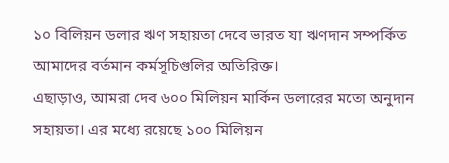১০ বিলিয়ন ডলার ঋণ সহায়তা দেবে ভারত যা ঋণদান সম্পর্কিত আমাদের বর্তমান কর্মসূচিগুলির অতিরিক্ত।
এছাড়াও, আমরা দেব ৬০০ মিলিয়ন মার্কিন ডলারের মতো অনুদান সহায়তা। এর মধ্যে রয়েছে ১০০ মিলিয়ন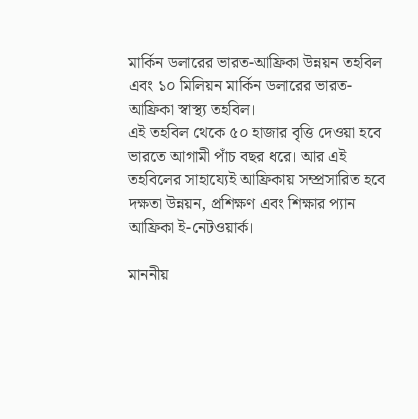মার্কিন ডলারের ভারত-আফ্রিকা উন্নয়ন তহবিল এবং ১০ মিলিয়ন মার্কিন ডলারের ভারত-আফ্রিকা স্বাস্থ্য তহবিল।
এই তহবিল থেকে ৫০ হাজার বৃত্তি দেওয়া হবে ভারতে আগামী পাঁচ বছর ধরে। আর এই তহবিলের সাহায্যেই আফ্রিকায় সম্প্রসারিত হবে দক্ষতা উন্নয়ন, প্রশিক্ষণ এবং শিক্ষার প্যান আফ্রিকা ই-নেটওয়ার্ক।

মাননীয়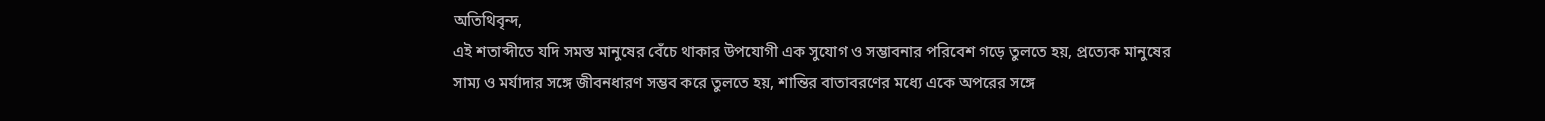অতিথিবৃন্দ,
এই শতাব্দীতে যদি সমস্ত মানুষের বেঁচে থাকার উপযোগী এক সুযোগ ও সম্ভাবনার পরিবেশ গড়ে তুলতে হয়, প্রত্যেক মানুষের সাম্য ও মর্যাদার সঙ্গে জীবনধারণ সম্ভব করে তুলতে হয়, শান্তির বাতাবরণের মধ্যে একে অপরের সঙ্গে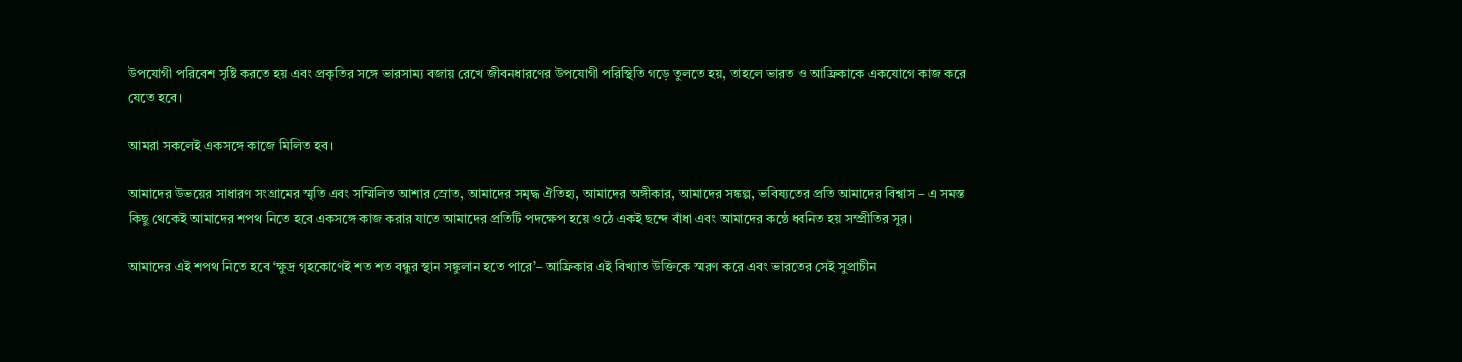উপযোগী পরিবেশ সৃষ্টি করতে হয় এবং প্রকৃতির সঙ্গে ভারসাম্য বজায় রেখে জীবনধারণের উপযোগী পরিস্থিতি গড়ে তুলতে হয়, তাহলে ভারত ও আফ্রিকাকে একযোগে কাজ করে যেতে হবে।

আমরা সকলেই একসঙ্গে কাজে মিলিত হব।

আমাদের উভয়ের সাধারণ সংগ্রামের স্মৃতি এবং সম্মিলিত আশার স্রোত, আমাদের সমৃদ্ধ ঐতিহ্য, আমাদের অঙ্গীকার, আমাদের সঙ্কল্প, ভবিষ্যতের প্রতি আমাদের বিশ্বাস – এ সমস্ত কিছু থেকেই আমাদের শপথ নিতে হবে একসঙ্গে কাজ করার যাতে আমাদের প্রতিটি পদক্ষেপ হয়ে ওঠে একই ছন্দে বাঁধা এবং আমাদের কন্ঠে ধ্বনিত হয় সম্প্রীতির সুর।

আমাদের এই শপথ নিতে হবে ‘ক্ষুদ্র গৃহকোণেই শত শত বন্ধুর স্থান সঙ্কুলান হতে পারে’– আফ্রিকার এই বিখ্যাত উক্তিকে স্মরণ করে এবং ভারতের সেই সুপ্রাচীন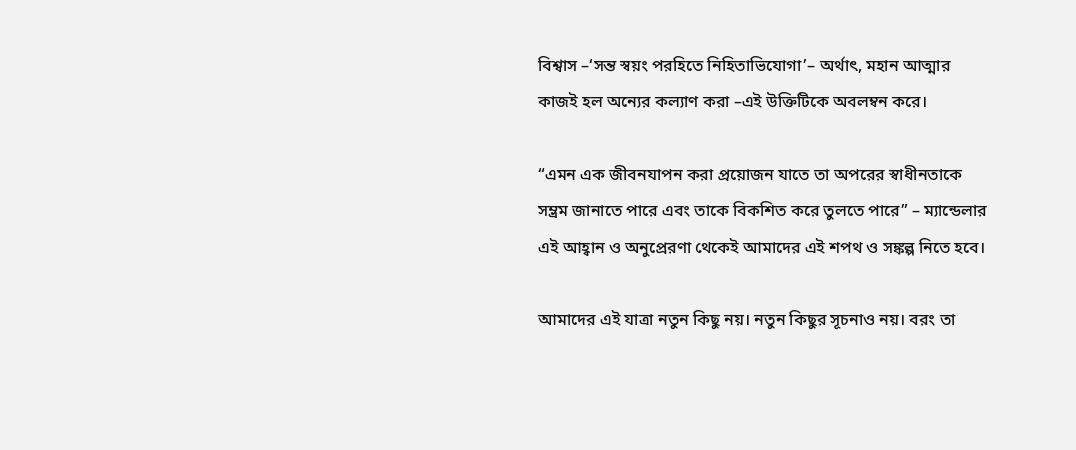বিশ্বাস –‘সন্ত স্বয়ং পরহিতে নিহিতাভিযোগা’– অর্থাৎ, মহান আত্মার কাজই হল অন্যের কল্যাণ করা –এই উক্তিটিকে অবলম্বন করে।

“এমন এক জীবনযাপন করা প্রয়োজন যাতে তা অপরের স্বাধীনতাকে সম্ভ্রম জানাতে পারে এবং তাকে বিকশিত করে তুলতে পারে” – ম্যান্ডেলার এই আহ্বান ও অনুপ্রেরণা থেকেই আমাদের এই শপথ ও সঙ্কল্প নিতে হবে।

আমাদের এই যাত্রা নতুন কিছু নয়। নতুন কিছুর সূচনাও নয়। বরং তা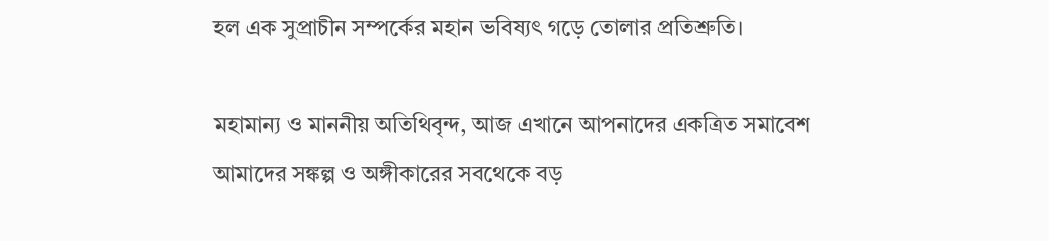হল এক সুপ্রাচীন সম্পর্কের মহান ভবিষ্যৎ গড়ে তোলার প্রতিশ্রুতি।

মহামান্য ও মাননীয় অতিথিবৃন্দ, আজ এখানে আপনাদের একত্রিত সমাবেশ আমাদের সঙ্কল্প ও অঙ্গীকারের সবথেকে বড়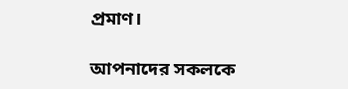প্রমাণ।

আপনাদের সকলকে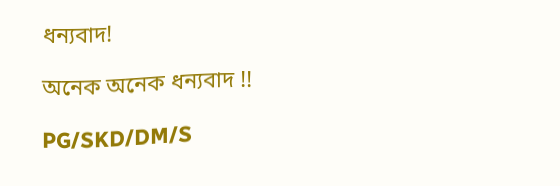ধন্যবাদ!

অনেক অনেক ধন্যবাদ !!

PG/SKD/DM/S